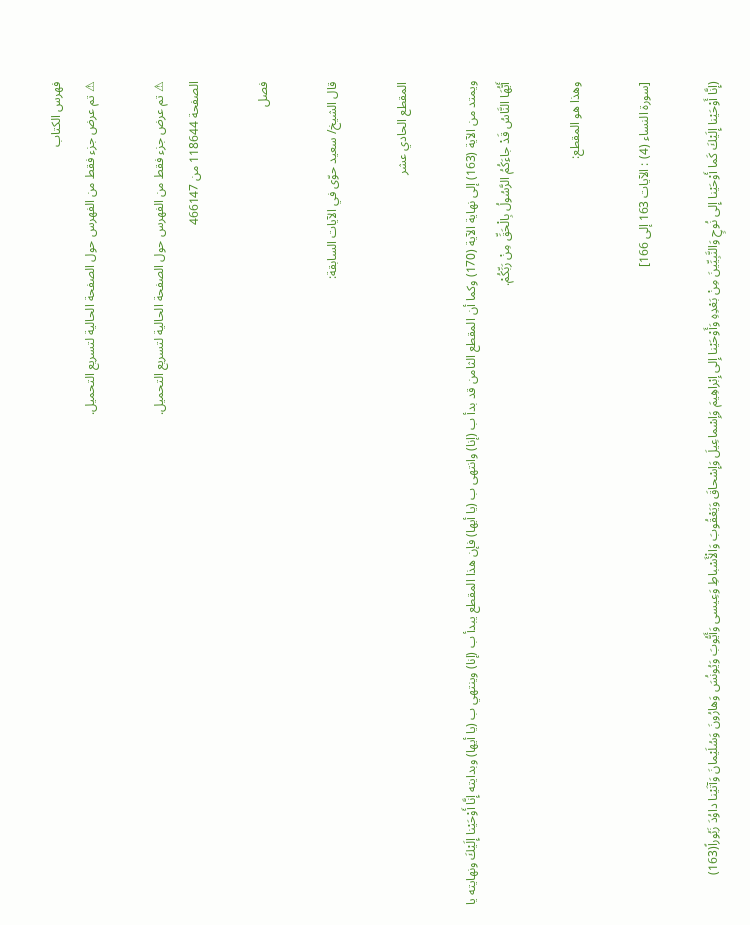فهرس الكتاب
⚠ تم عرض جزء فقط من الفهرس حول الصفحة الحالية لتسريع التحميل.

⚠ تم عرض جزء فقط من الفهرس حول الصفحة الحالية لتسريع التحميل.
الصفحة 118644 من 466147

فصل

قال الشيخ/ سعيد حوّى في الآيات السابقة:

المقطع الحادي عشر

ويمتد من الآية (163) إلى نهاية الآية (170) وكما أن المقطع الثامن قد بدأ ب (إنا) وانتهى ب (يا أيها) فإن هذا المقطع يبدأ ب (إنا) وينتهي ب (يا أيها) وبدايته إِنَّا أَوْحَيْنا إِلَيْكَ ونهايته يا أَيُّهَا النَّاسُ قَدْ جاءَكُمُ الرَّسُولُ بِالْحَقِّ مِنْ رَبِّكُمْ.

وهذا هو المقطع:

[سورة النساء (4) : الآيات 163 إلى 166]

(إِنَّا أَوْحَيْنا إِلَيْكَ كَما أَوْحَيْنا إِلى نُوحٍ وَالنَّبِيِّينَ مِنْ بَعْدِهِ وَأَوْحَيْنا إِلى إِبْراهِيمَ وَإِسْماعِيلَ وَإِسْحاقَ وَيَعْقُوبَ وَالْأَسْباطِ وَعِيسى وَأَيُّوبَ وَيُونُسَ وَهارُونَ وَسُلَيْمانَ وَآتَيْنا داوُدَ زَبُوراً(163)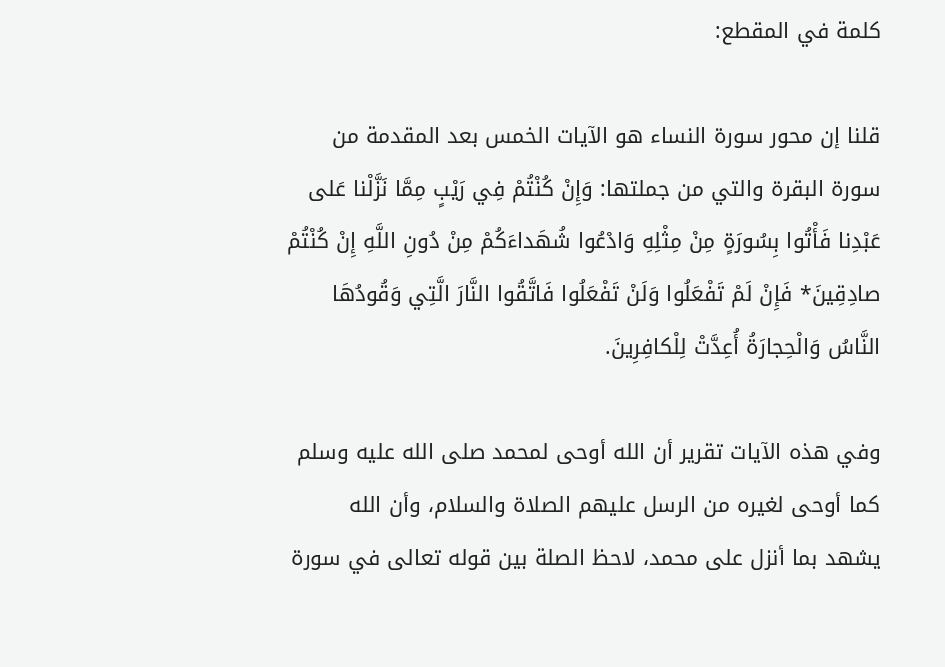كلمة في المقطع:

قلنا إن محور سورة النساء هو الآيات الخمس بعد المقدمة من سورة البقرة والتي من جملتها: وَإِنْ كُنْتُمْ فِي رَيْبٍ مِمَّا نَزَّلْنا عَلى عَبْدِنا فَأْتُوا بِسُورَةٍ مِنْ مِثْلِهِ وَادْعُوا شُهَداءَكُمْ مِنْ دُونِ اللَّهِ إِنْ كُنْتُمْ صادِقِينَ* فَإِنْ لَمْ تَفْعَلُوا وَلَنْ تَفْعَلُوا فَاتَّقُوا النَّارَ الَّتِي وَقُودُهَا النَّاسُ وَالْحِجارَةُ أُعِدَّتْ لِلْكافِرِينَ.

وفي هذه الآيات تقرير أن الله أوحى لمحمد صلى الله عليه وسلم كما أوحى لغيره من الرسل عليهم الصلاة والسلام، وأن الله يشهد بما أنزل على محمد، لاحظ الصلة بين قوله تعالى في سورة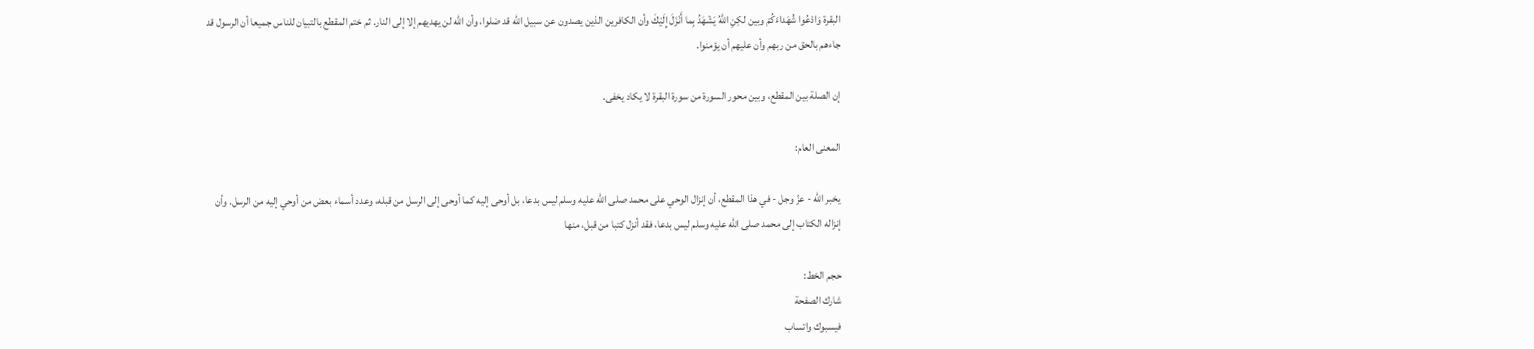البقرة وَادْعُوا شُهَداءَكُمْ وبين لكِنِ اللَّهُ يَشْهَدُ بِما أَنْزَلَ إِلَيْكَ وأن الكافرين الذين يصدون عن سبيل الله قد ضلوا، وأن الله لن يهديهم إلا إلى النار. ثم ختم المقطع بالتبيان للناس جميعا أن الرسول قد جاءهم بالحق من ربهم وأن عليهم أن يؤمنوا.

إن الصلة بين المقطع، وبين محور السورة من سورة البقرة لا يكاد يخفى.

المعنى العام:

يخبر الله - عزّ وجل - في هذا المقطع، أن إنزال الوحي على محمد صلى الله عليه وسلم ليس بدعا، بل أوحى إليه كما أوحى إلى الرسل من قبله، وعدد أسماء بعض من أوحي إليه من الرسل. وأن إنزاله الكتاب إلى محمد صلى الله عليه وسلم ليس بدعا، فقد أنزل كتبا من قبل، منها

حجم الخط:
شارك الصفحة
فيسبوك واتساب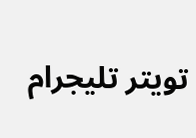تويتر تليجرام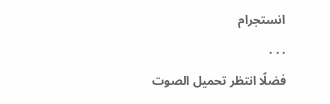انستجرام
. . .
فضلًا انتظر تحميل الصوت